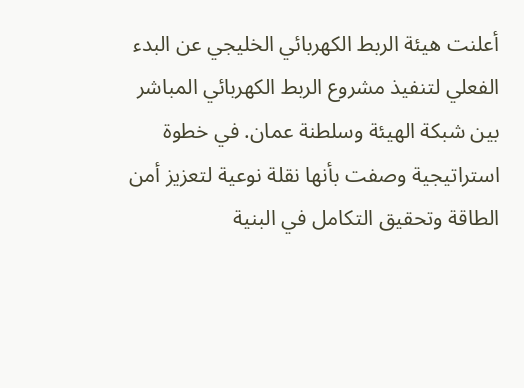أعلنت هيئة الربط الكهربائي الخليجي عن البدء الفعلي لتنفيذ مشروع الربط الكهربائي المباشر بين شبكة الهيئة وسلطنة عمان. في خطوة استراتيجية وصفت بأنها نقلة نوعية لتعزيز أمن الطاقة وتحقيق التكامل في البنية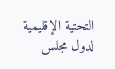التحتية الإقليمية لدول مجلس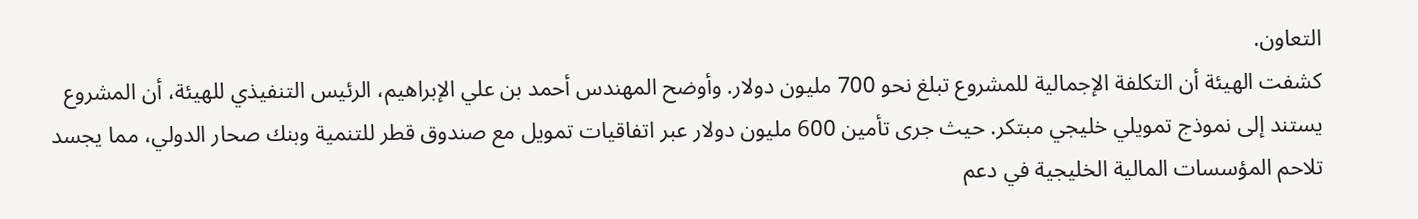التعاون.
كشفت الهيئة أن التكلفة الإجمالية للمشروع تبلغ نحو 700 مليون دولار. وأوضح المهندس أحمد بن علي الإبراهيم، الرئيس التنفيذي للهيئة، أن المشروع يستند إلى نموذج تمويلي خليجي مبتكر. حيث جرى تأمين 600 مليون دولار عبر اتفاقيات تمويل مع صندوق قطر للتنمية وبنك صحار الدولي، مما يجسد تلاحم المؤسسات المالية الخليجية في دعم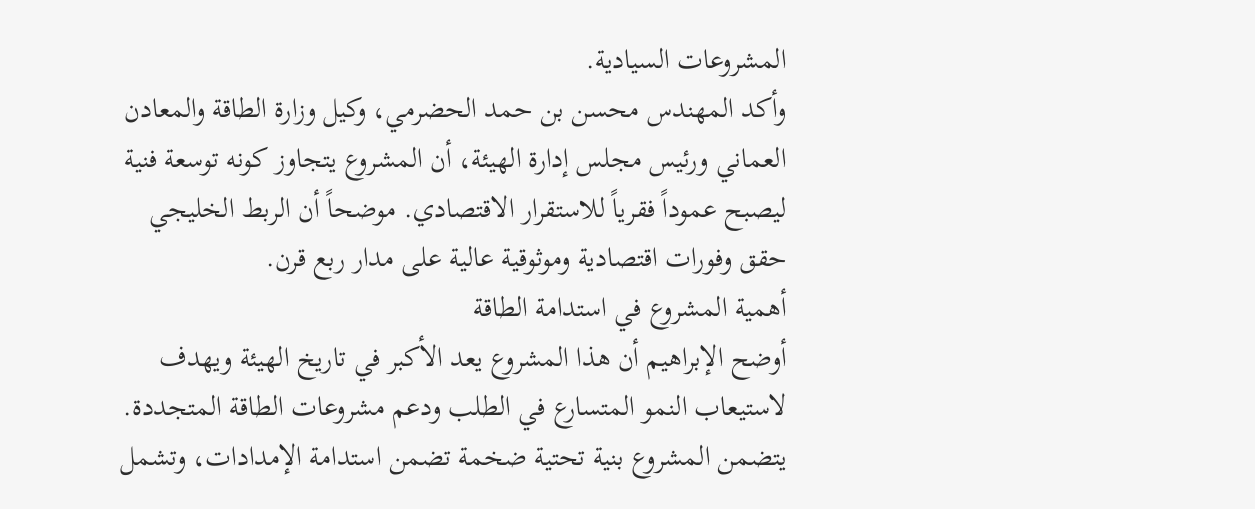المشروعات السيادية.
وأكد المهندس محسن بن حمد الحضرمي، وكيل وزارة الطاقة والمعادن العماني ورئيس مجلس إدارة الهيئة، أن المشروع يتجاوز كونه توسعة فنية ليصبح عموداً فقرياً للاستقرار الاقتصادي. موضحاً أن الربط الخليجي حقق وفورات اقتصادية وموثوقية عالية على مدار ربع قرن.
أهمية المشروع في استدامة الطاقة
أوضح الإبراهيم أن هذا المشروع يعد الأكبر في تاريخ الهيئة ويهدف لاستيعاب النمو المتسارع في الطلب ودعم مشروعات الطاقة المتجددة. يتضمن المشروع بنية تحتية ضخمة تضمن استدامة الإمدادات، وتشمل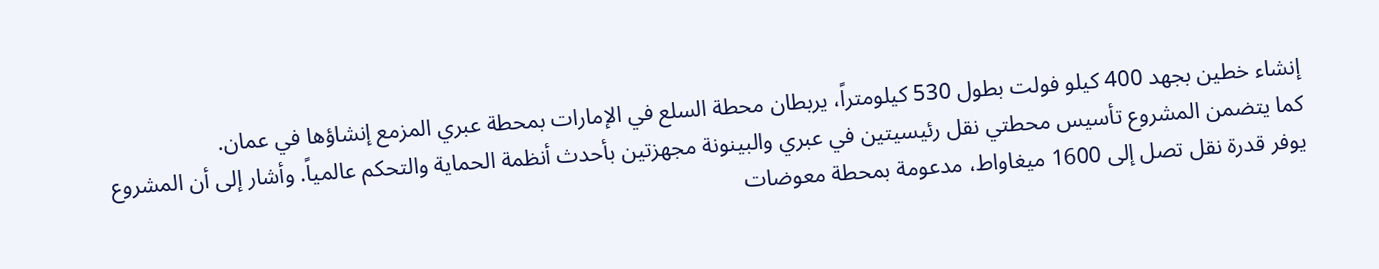إنشاء خطين بجهد 400 كيلو فولت بطول 530 كيلومتراً، يربطان محطة السلع في الإمارات بمحطة عبري المزمع إنشاؤها في عمان.
كما يتضمن المشروع تأسيس محطتي نقل رئيسيتين في عبري والبينونة مجهزتين بأحدث أنظمة الحماية والتحكم عالمياً. وأشار إلى أن المشروع يوفر قدرة نقل تصل إلى 1600 ميغاواط، مدعومة بمحطة معوضات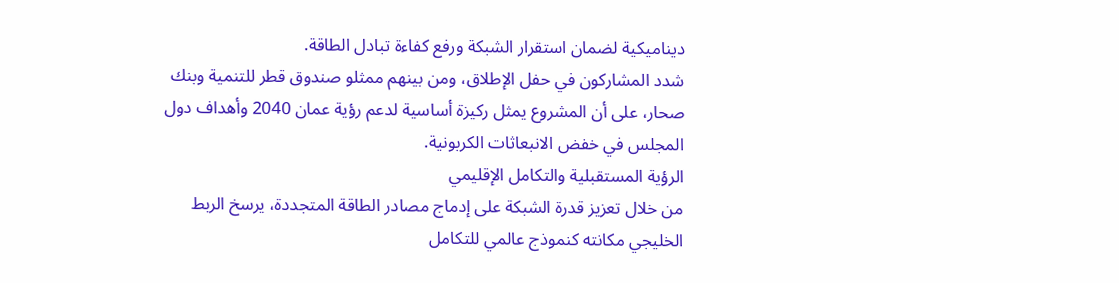ديناميكية لضمان استقرار الشبكة ورفع كفاءة تبادل الطاقة.
شدد المشاركون في حفل الإطلاق، ومن بينهم ممثلو صندوق قطر للتنمية وبنك صحار، على أن المشروع يمثل ركيزة أساسية لدعم رؤية عمان 2040 وأهداف دول المجلس في خفض الانبعاثات الكربونية.
الرؤية المستقبلية والتكامل الإقليمي
من خلال تعزيز قدرة الشبكة على إدماج مصادر الطاقة المتجددة، يرسخ الربط الخليجي مكانته كنموذج عالمي للتكامل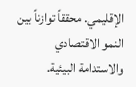الإقليمي. محققاً توازناً بين النمو الاقتصادي والاستدامة البيئية.